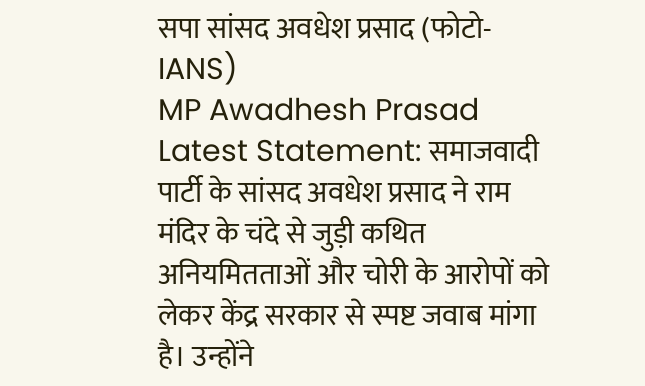सपा सांसद अवधेश प्रसाद (फोटो- IANS)
MP Awadhesh Prasad Latest Statement: समाजवादी पार्टी के सांसद अवधेश प्रसाद ने राम मंदिर के चंदे से जुड़ी कथित अनियमितताओं और चोरी के आरोपों को लेकर केंद्र सरकार से स्पष्ट जवाब मांगा है। उन्होंने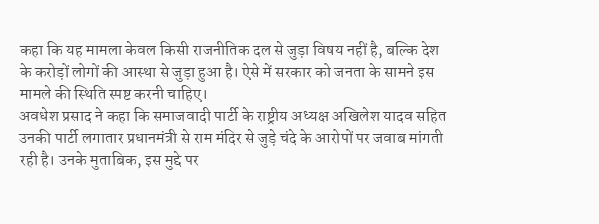कहा कि यह मामला केवल किसी राजनीतिक दल से जुड़ा विषय नहीं है, बल्कि देश के करोड़ों लोगों की आस्था से जुड़ा हुआ है। ऐसे में सरकार को जनता के सामने इस मामले की स्थिति स्पष्ट करनी चाहिए।
अवधेश प्रसाद ने कहा कि समाजवादी पार्टी के राष्ट्रीय अध्यक्ष अखिलेश यादव सहित उनकी पार्टी लगातार प्रधानमंत्री से राम मंदिर से जुड़े चंदे के आरोपों पर जवाब मांगती रही है। उनके मुताबिक, इस मुद्दे पर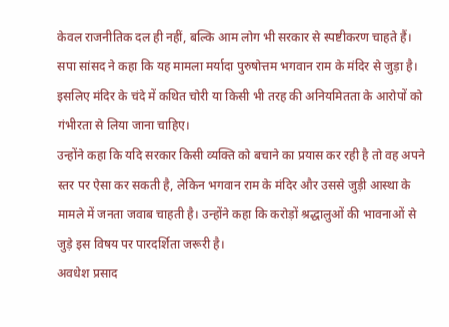केवल राजनीतिक दल ही नहीं, बल्कि आम लोग भी सरकार से स्पष्टीकरण चाहते हैं।
सपा सांसद ने कहा कि यह मामला मर्यादा पुरुषोत्तम भगवान राम के मंदिर से जुड़ा है। इसलिए मंदिर के चंदे में कथित चोरी या किसी भी तरह की अनियमितता के आरोपों को गंभीरता से लिया जाना चाहिए।
उन्होंने कहा कि यदि सरकार किसी व्यक्ति को बचाने का प्रयास कर रही है तो वह अपने स्तर पर ऐसा कर सकती है, लेकिन भगवान राम के मंदिर और उससे जुड़ी आस्था के मामले में जनता जवाब चाहती है। उन्होंने कहा कि करोड़ों श्रद्धालुओं की भावनाओं से जुड़े इस विषय पर पारदर्शिता जरूरी है।
अवधेश प्रसाद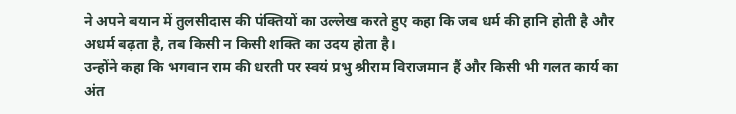ने अपने बयान में तुलसीदास की पंक्तियों का उल्लेख करते हुए कहा कि जब धर्म की हानि होती है और अधर्म बढ़ता है, तब किसी न किसी शक्ति का उदय होता है।
उन्होंने कहा कि भगवान राम की धरती पर स्वयं प्रभु श्रीराम विराजमान हैं और किसी भी गलत कार्य का अंत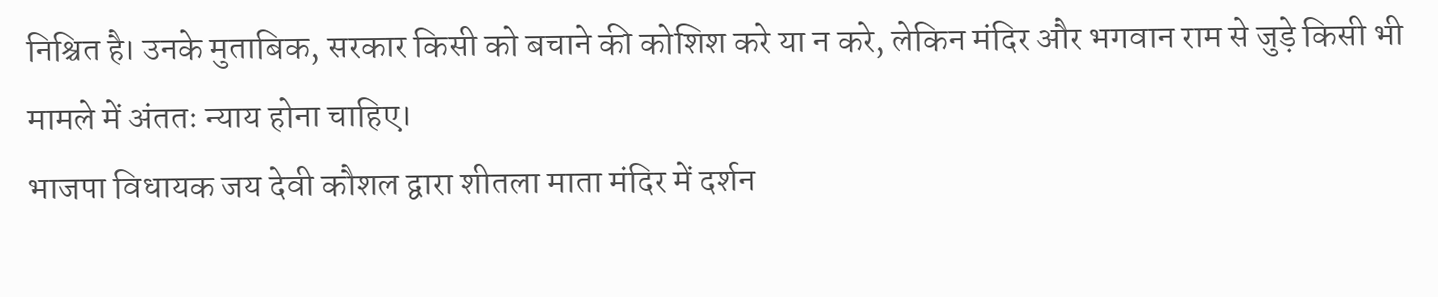निश्चित है। उनके मुताबिक, सरकार किसी को बचाने की कोशिश करे या न करे, लेकिन मंदिर और भगवान राम से जुड़े किसी भी मामले में अंततः न्याय होना चाहिए।
भाजपा विधायक जय देवी कौशल द्वारा शीतला माता मंदिर में दर्शन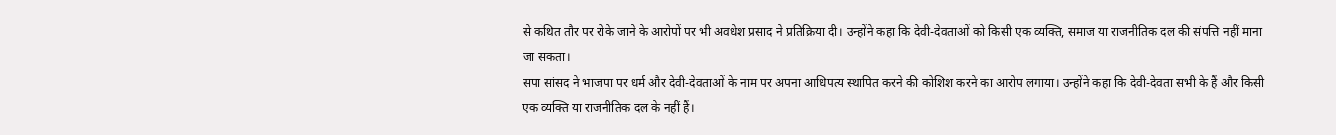से कथित तौर पर रोके जाने के आरोपों पर भी अवधेश प्रसाद ने प्रतिक्रिया दी। उन्होंने कहा कि देवी-देवताओं को किसी एक व्यक्ति, समाज या राजनीतिक दल की संपत्ति नहीं माना जा सकता।
सपा सांसद ने भाजपा पर धर्म और देवी-देवताओं के नाम पर अपना आधिपत्य स्थापित करने की कोशिश करने का आरोप लगाया। उन्होंने कहा कि देवी-देवता सभी के हैं और किसी एक व्यक्ति या राजनीतिक दल के नहीं हैं।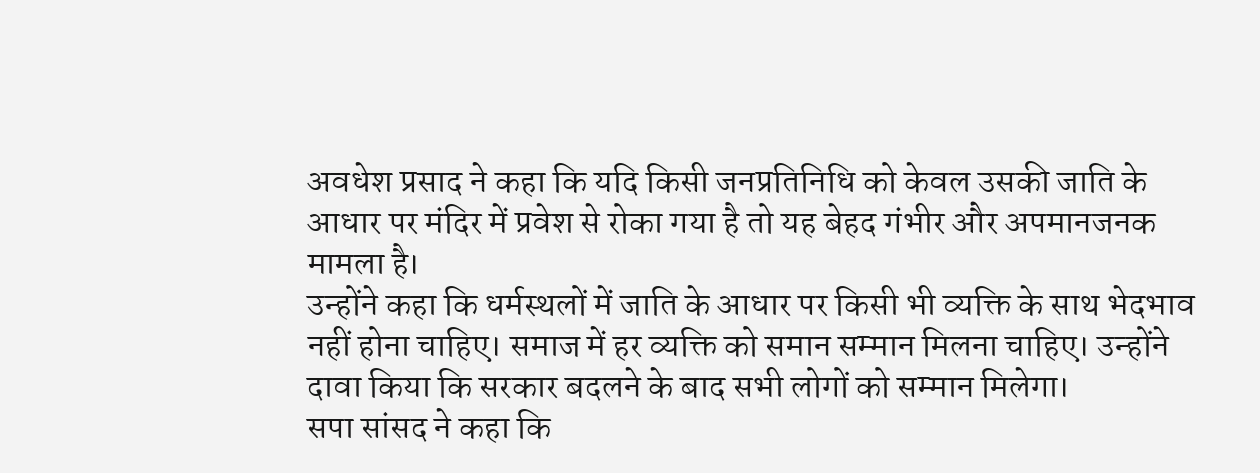अवधेश प्रसाद ने कहा कि यदि किसी जनप्रतिनिधि को केवल उसकी जाति के आधार पर मंदिर में प्रवेश से रोका गया है तो यह बेहद गंभीर और अपमानजनक मामला है।
उन्होंने कहा कि धर्मस्थलों में जाति के आधार पर किसी भी व्यक्ति के साथ भेदभाव नहीं होना चाहिए। समाज में हर व्यक्ति को समान सम्मान मिलना चाहिए। उन्होंने दावा किया कि सरकार बदलने के बाद सभी लोगों को सम्मान मिलेगा।
सपा सांसद ने कहा कि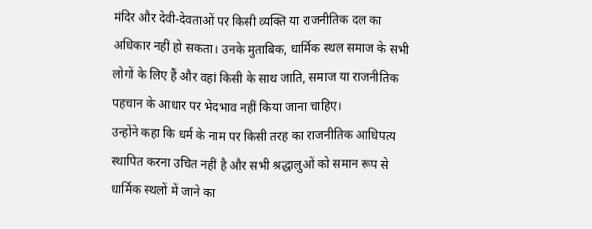मंदिर और देवी-देवताओं पर किसी व्यक्ति या राजनीतिक दल का अधिकार नहीं हो सकता। उनके मुताबिक, धार्मिक स्थल समाज के सभी लोगों के लिए हैं और वहां किसी के साथ जाति, समाज या राजनीतिक पहचान के आधार पर भेदभाव नहीं किया जाना चाहिए।
उन्होंने कहा कि धर्म के नाम पर किसी तरह का राजनीतिक आधिपत्य स्थापित करना उचित नहीं है और सभी श्रद्धालुओं को समान रूप से धार्मिक स्थलों में जाने का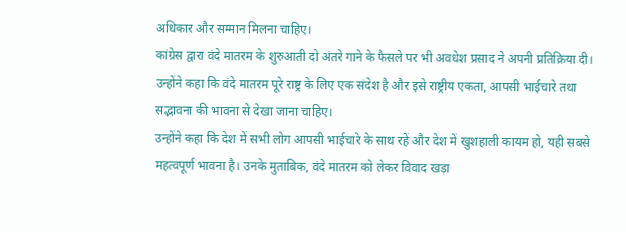अधिकार और सम्मान मिलना चाहिए।
कांग्रेस द्वारा वंदे मातरम के शुरुआती दो अंतरे गाने के फैसले पर भी अवधेश प्रसाद ने अपनी प्रतिक्रिया दी। उन्होंने कहा कि वंदे मातरम पूरे राष्ट्र के लिए एक संदेश है और इसे राष्ट्रीय एकता, आपसी भाईचारे तथा सद्भावना की भावना से देखा जाना चाहिए।
उन्होंने कहा कि देश में सभी लोग आपसी भाईचारे के साथ रहें और देश में खुशहाली कायम हो, यही सबसे महत्वपूर्ण भावना है। उनके मुताबिक, वंदे मातरम को लेकर विवाद खड़ा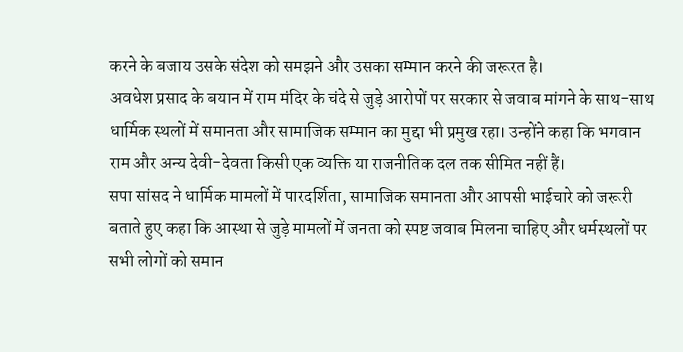करने के बजाय उसके संदेश को समझने और उसका सम्मान करने की जरूरत है।
अवधेश प्रसाद के बयान में राम मंदिर के चंदे से जुड़े आरोपों पर सरकार से जवाब मांगने के साथ-साथ धार्मिक स्थलों में समानता और सामाजिक सम्मान का मुद्दा भी प्रमुख रहा। उन्होंने कहा कि भगवान राम और अन्य देवी-देवता किसी एक व्यक्ति या राजनीतिक दल तक सीमित नहीं हैं।
सपा सांसद ने धार्मिक मामलों में पारदर्शिता, सामाजिक समानता और आपसी भाईचारे को जरूरी बताते हुए कहा कि आस्था से जुड़े मामलों में जनता को स्पष्ट जवाब मिलना चाहिए और धर्मस्थलों पर सभी लोगों को समान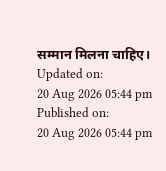सम्मान मिलना चाहिए।
Updated on:
20 Aug 2026 05:44 pm
Published on:
20 Aug 2026 05:44 pm